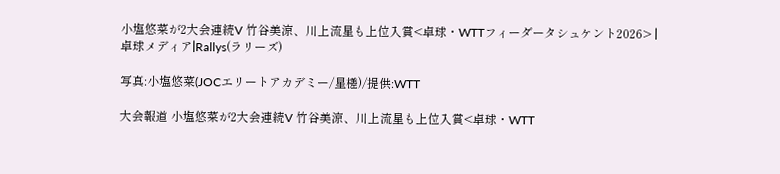小塩悠菜が2大会連続V 竹谷美涼、川上流星も上位入賞<卓球・WTTフィーダータシュケント2026> | 卓球メディア|Rallys(ラリーズ)

写真:小塩悠菜(JOCエリートアカデミー/星槎)/提供:WTT

大会報道 小塩悠菜が2大会連続V 竹谷美涼、川上流星も上位入賞<卓球・WTT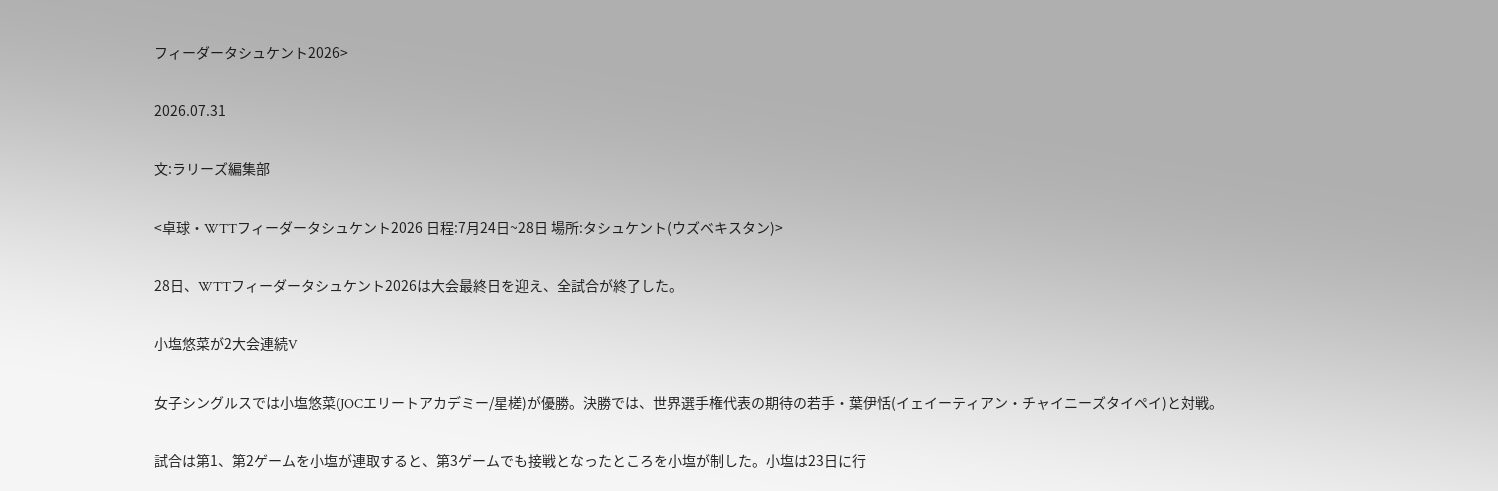フィーダータシュケント2026>

2026.07.31

文:ラリーズ編集部

<卓球・WTTフィーダータシュケント2026 日程:7月24日~28日 場所:タシュケント(ウズベキスタン)>

28日、WTTフィーダータシュケント2026は大会最終日を迎え、全試合が終了した。

小塩悠菜が2大会連続V

女子シングルスでは小塩悠菜(JOCエリートアカデミー/星槎)が優勝。決勝では、世界選手権代表の期待の若手・葉伊恬(イェイーティアン・チャイニーズタイペイ)と対戦。

試合は第1、第2ゲームを小塩が連取すると、第3ゲームでも接戦となったところを小塩が制した。小塩は23日に行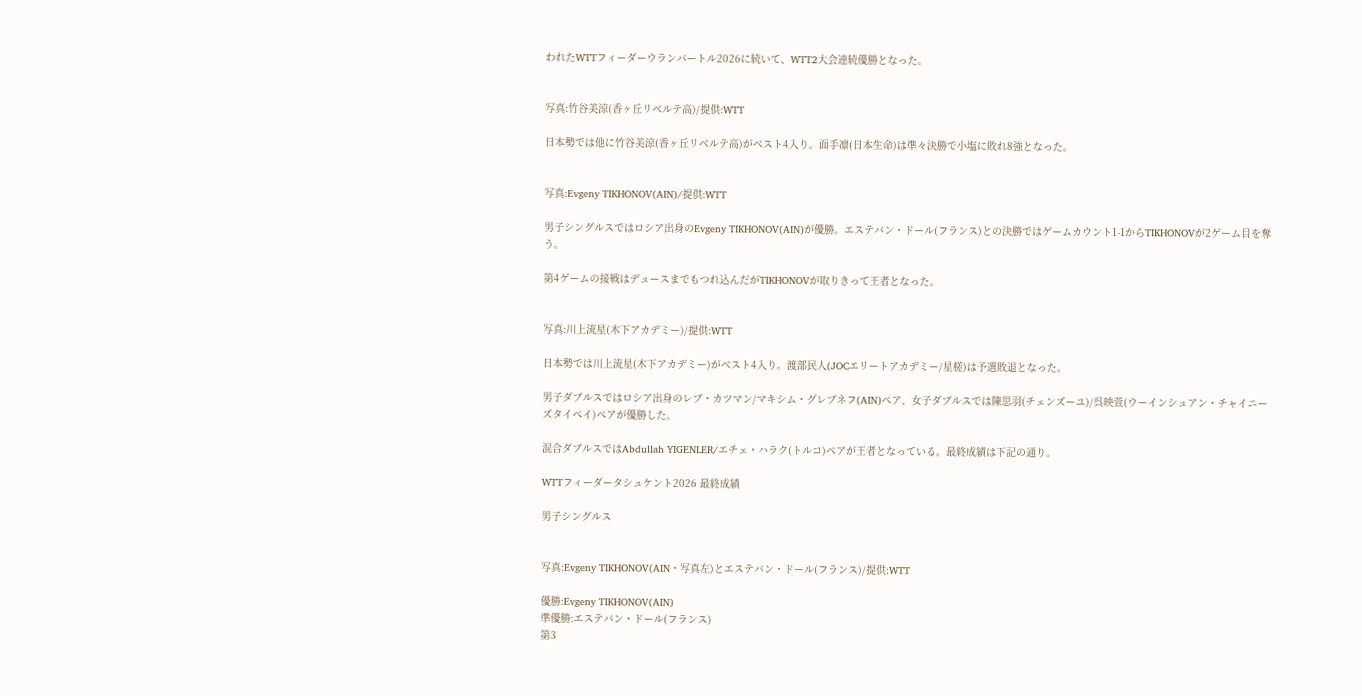われたWTTフィーダーウランバートル2026に続いて、WTT2大会連続優勝となった。


写真:竹谷美涼(香ヶ丘リベルテ高)/提供:WTT

日本勢では他に竹谷美涼(香ヶ丘リベルテ高)がベスト4入り。面手凛(日本生命)は準々決勝で小塩に敗れ8強となった。


写真:Evgeny TIKHONOV(AIN)/提供:WTT

男子シングルスではロシア出身のEvgeny TIKHONOV(AIN)が優勝。エステバン・ドール(フランス)との決勝ではゲームカウント1-1からTIKHONOVが2ゲーム目を奪う。

第4ゲームの接戦はデュースまでもつれ込んだがTIKHONOVが取りきって王者となった。


写真:川上流星(木下アカデミー)/提供:WTT

日本勢では川上流星(木下アカデミー)がベスト4入り。渡部民人(JOCエリートアカデミー/星槎)は予選敗退となった。

男子ダブルスではロシア出身のレブ・カツマン/マキシム・グレブネフ(AIN)ペア、女子ダブルスでは陳思羽(チェンズーユ)/呉映萱(ウーインシュアン・チャイニーズタイペイ)ペアが優勝した。

混合ダブルスではAbdullah YIGENLER/エチェ・ハラク(トルコ)ペアが王者となっている。最終成績は下記の通り。

WTTフィーダータシュケント2026 最終成績

男子シングルス


写真:Evgeny TIKHONOV(AIN・写真左)とエステバン・ドール(フランス)/提供:WTT

優勝:Evgeny TIKHONOV(AIN)
準優勝:エステバン・ドール(フランス)
第3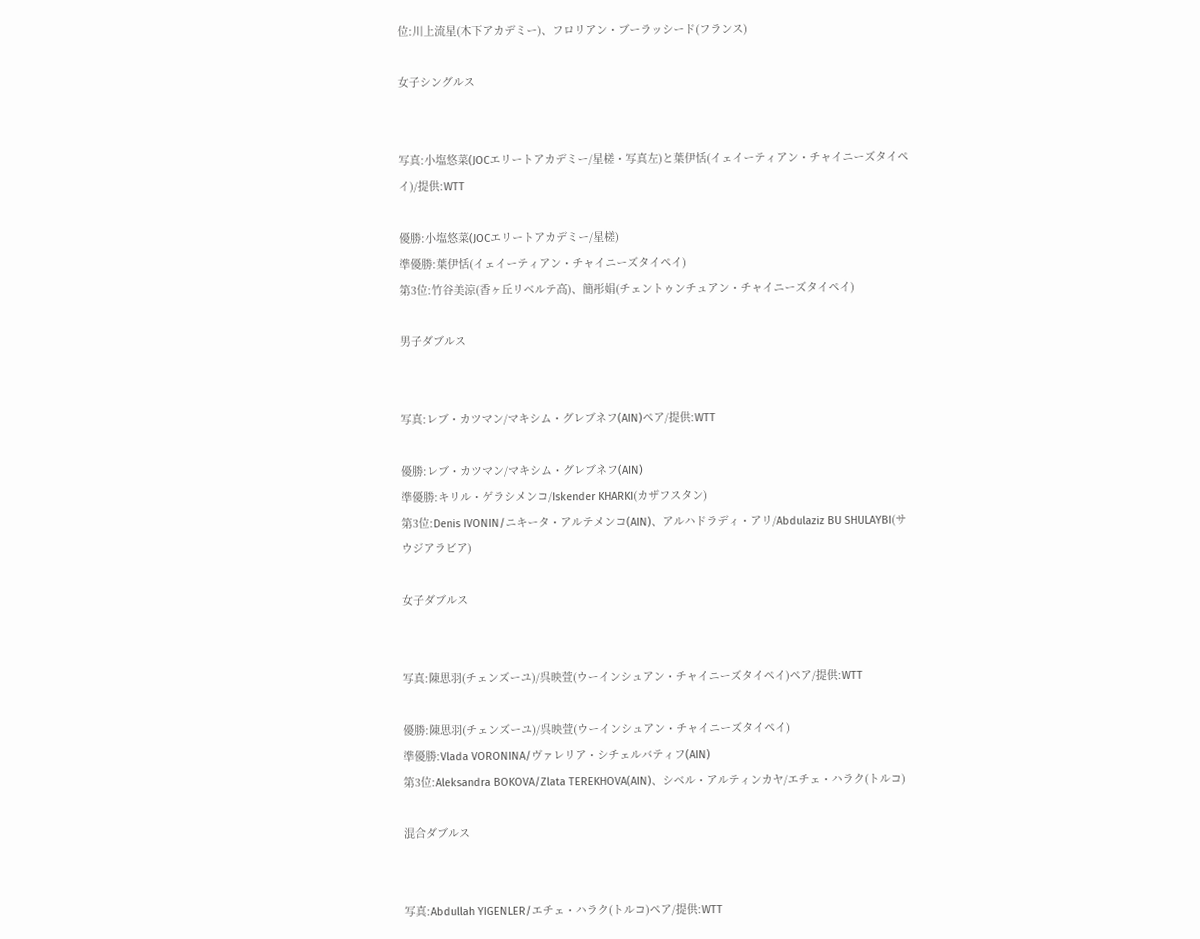位:川上流星(木下アカデミー)、フロリアン・ブーラッシード(フランス)

女子シングルス


写真:小塩悠菜(JOCエリートアカデミー/星槎・写真左)と葉伊恬(イェイーティアン・チャイニーズタイペイ)/提供:WTT

優勝:小塩悠菜(JOCエリートアカデミー/星槎)
準優勝:葉伊恬(イェイーティアン・チャイニーズタイペイ)
第3位:竹谷美涼(香ヶ丘リベルテ高)、簡彤娟(チェントゥンチュアン・チャイニーズタイペイ)

男子ダブルス


写真:レブ・カツマン/マキシム・グレブネフ(AIN)ペア/提供:WTT

優勝:レブ・カツマン/マキシム・グレブネフ(AIN)
準優勝:キリル・ゲラシメンコ/Iskender KHARKI(カザフスタン)
第3位:Denis IVONIN/ニキータ・アルテメンコ(AIN)、アルハドラディ・アリ/Abdulaziz BU SHULAYBI(サウジアラビア)

女子ダブルス


写真:陳思羽(チェンズーユ)/呉映萱(ウーインシュアン・チャイニーズタイペイ)ペア/提供:WTT

優勝:陳思羽(チェンズーユ)/呉映萱(ウーインシュアン・チャイニーズタイペイ)
準優勝:Vlada VORONINA/ヴァレリア・シチェルバティフ(AIN)
第3位:Aleksandra BOKOVA/Zlata TEREKHOVA(AIN)、シベル・アルティンカヤ/エチェ・ハラク(トルコ)

混合ダブルス


写真:Abdullah YIGENLER/エチェ・ハラク(トルコ)ペア/提供:WTT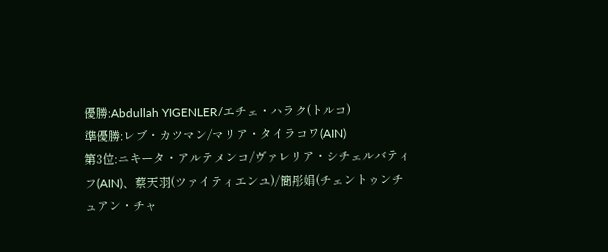優勝:Abdullah YIGENLER/エチェ・ハラク(トルコ)
準優勝:レブ・カツマン/マリア・タイラコワ(AIN)
第3位:ニキータ・アルテメンコ/ヴァレリア・シチェルバティフ(AIN)、蔡天羽(ツァイティエンユ)/簡彤娟(チェントゥンチュアン・チャ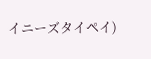イニーズタイペイ)